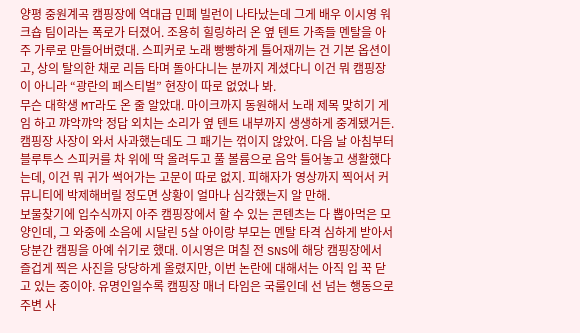양평 중원계곡 캠핑장에 역대급 민폐 빌런이 나타났는데 그게 배우 이시영 워크숍 팀이라는 폭로가 터졌어. 조용히 힐링하러 온 옆 텐트 가족들 멘탈을 아주 가루로 만들어버렸대. 스피커로 노래 빵빵하게 틀어재끼는 건 기본 옵션이고, 상의 탈의한 채로 리듬 타며 돌아다니는 분까지 계셨다니 이건 뭐 캠핑장이 아니라 “광란의 페스티벌” 현장이 따로 없었나 봐.
무슨 대학생 MT라도 온 줄 알았대. 마이크까지 동원해서 노래 제목 맞히기 게임 하고 꺄악꺄악 정답 외치는 소리가 옆 텐트 내부까지 생생하게 중계됐거든. 캠핑장 사장이 와서 사과했는데도 그 패기는 꺾이지 않았어. 다음 날 아침부터 블루투스 스피커를 차 위에 딱 올려두고 풀 볼륨으로 음악 틀어놓고 생활했다는데, 이건 뭐 귀가 썩어가는 고문이 따로 없지. 피해자가 영상까지 찍어서 커뮤니티에 박제해버릴 정도면 상황이 얼마나 심각했는지 알 만해.
보물찾기에 입수식까지 아주 캠핑장에서 할 수 있는 콘텐츠는 다 뽑아먹은 모양인데, 그 와중에 소음에 시달린 5살 아이랑 부모는 멘탈 타격 심하게 받아서 당분간 캠핑을 아예 쉬기로 했대. 이시영은 며칠 전 SNS에 해당 캠핑장에서 즐겁게 찍은 사진을 당당하게 올렸지만, 이번 논란에 대해서는 아직 입 꾹 닫고 있는 중이야. 유명인일수록 캠핑장 매너 타임은 국룰인데 선 넘는 행동으로 주변 사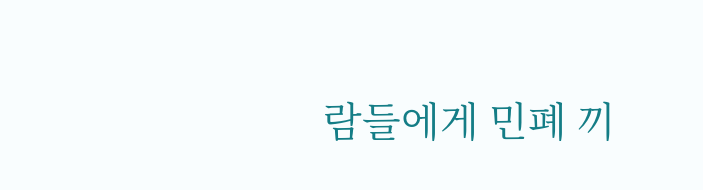람들에게 민폐 끼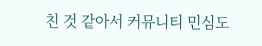친 것 같아서 커뮤니티 민심도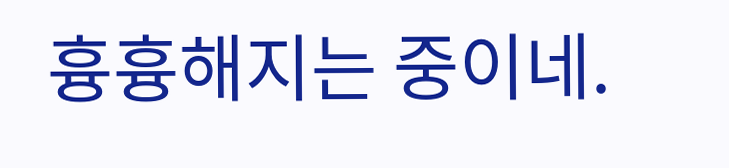흉흉해지는 중이네.